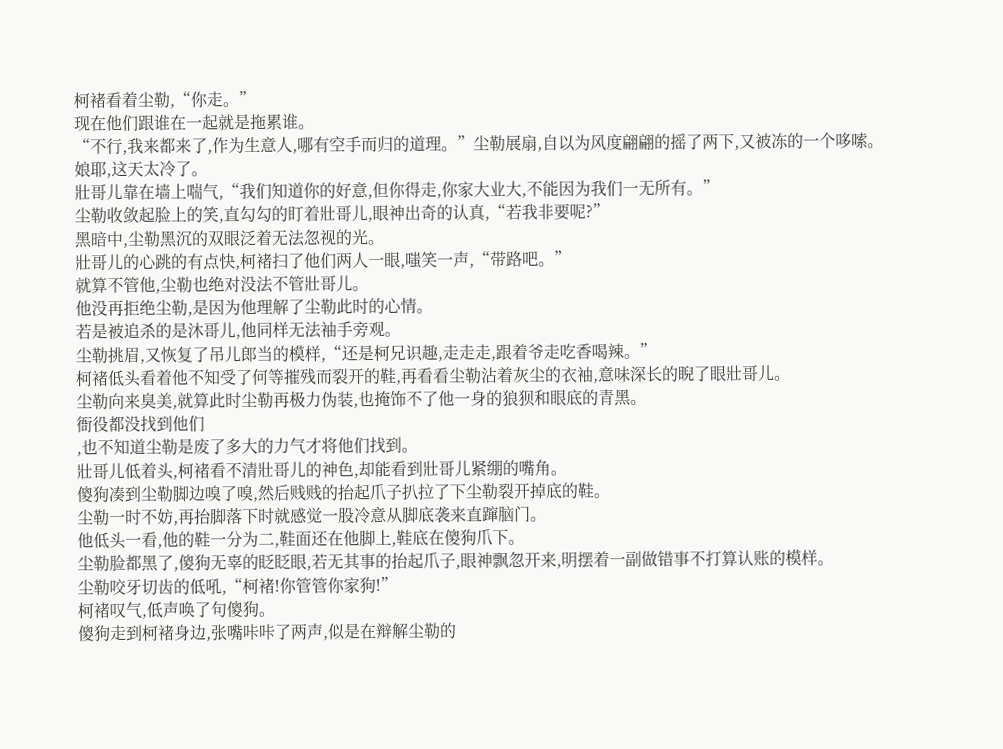柯褚看着尘勒,“你走。”
现在他们跟谁在一起就是拖累谁。
“不行,我来都来了,作为生意人,哪有空手而归的道理。”尘勒展扇,自以为风度翩翩的摇了两下,又被冻的一个哆嗦。
娘耶,这天太冷了。
壯哥儿靠在墙上喘气,“我们知道你的好意,但你得走,你家大业大,不能因为我们一无所有。”
尘勒收敛起脸上的笑,直勾勾的盯着壯哥儿,眼神出奇的认真,“若我非要呢?”
黑暗中,尘勒黑沉的双眼泛着无法忽视的光。
壯哥儿的心跳的有点快,柯褚扫了他们两人一眼,嗤笑一声,“带路吧。”
就算不管他,尘勒也绝对没法不管壯哥儿。
他没再拒绝尘勒,是因为他理解了尘勒此时的心情。
若是被追杀的是沐哥儿,他同样无法袖手旁观。
尘勒挑眉,又恢复了吊儿郎当的模样,“还是柯兄识趣,走走走,跟着爷走吃香喝辣。”
柯褚低头看着他不知受了何等摧残而裂开的鞋,再看看尘勒沾着灰尘的衣袖,意味深长的睨了眼壯哥儿。
尘勒向来臭美,就算此时尘勒再极力伪装,也掩饰不了他一身的狼狈和眼底的青黑。
衙役都没找到他们
,也不知道尘勒是废了多大的力气才将他们找到。
壯哥儿低着头,柯褚看不清壯哥儿的神色,却能看到壯哥儿紧绷的嘴角。
傻狗凑到尘勒脚边嗅了嗅,然后贱贱的抬起爪子扒拉了下尘勒裂开掉底的鞋。
尘勒一时不妨,再抬脚落下时就感觉一股冷意从脚底袭来直蹿脑门。
他低头一看,他的鞋一分为二,鞋面还在他脚上,鞋底在傻狗爪下。
尘勒脸都黑了,傻狗无辜的眨眨眼,若无其事的抬起爪子,眼神飘忽开来,明摆着一副做错事不打算认账的模样。
尘勒咬牙切齿的低吼,“柯褚!你管管你家狗!”
柯褚叹气,低声唤了句傻狗。
傻狗走到柯褚身边,张嘴咔咔了两声,似是在辩解尘勒的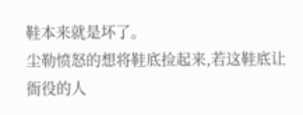鞋本来就是坏了。
尘勒愤怒的想将鞋底捡起来,若这鞋底让衙役的人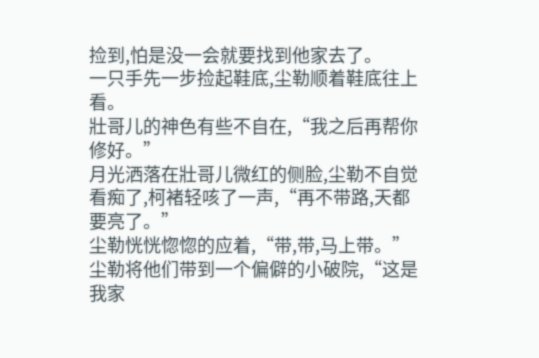捡到,怕是没一会就要找到他家去了。
一只手先一步捡起鞋底,尘勒顺着鞋底往上看。
壯哥儿的神色有些不自在,“我之后再帮你修好。”
月光洒落在壯哥儿微红的侧脸,尘勒不自觉看痴了,柯褚轻咳了一声,“再不带路,天都要亮了。”
尘勒恍恍惚惚的应着,“带,带,马上带。”
尘勒将他们带到一个偏僻的小破院,“这是我家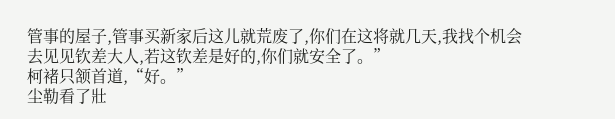管事的屋子,管事买新家后这儿就荒废了,你们在这将就几天,我找个机会去见见钦差大人,若这钦差是好的,你们就安全了。”
柯褚只颔首道,“好。”
尘勒看了壯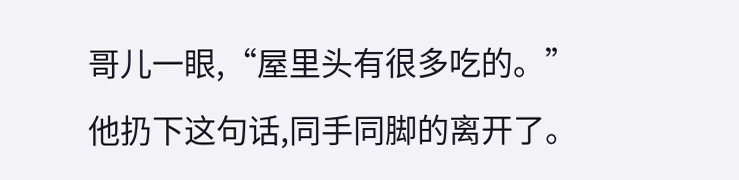哥儿一眼,“屋里头有很多吃的。”
他扔下这句话,同手同脚的离开了。